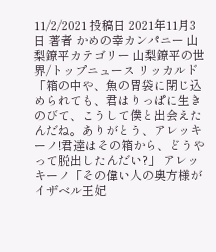11/2/2021 投稿日 2021年11月3日 著者 かめの幸カンパニー 山梨鐐平カテゴリー 山梨鐐平の世界/トップニュース リッカルド「箱の中や、魚の胃袋に閉じ込められても、君はりっぱに生きのびて、こうして僕と出会えたんだね。ありがとう、アレッキーノ!君達はその箱から、どうやって脱出したんだい?」 アレッキーノ「その偉い人の奥方様がイザベル王妃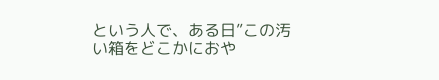という人で、ある日”この汚い箱をどこかにおや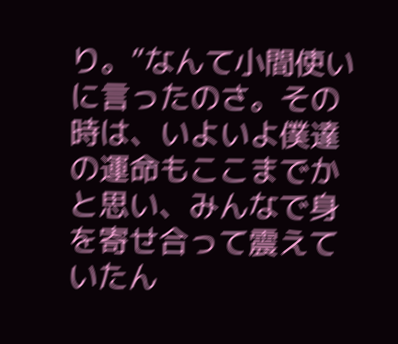り。”なんて小間使いに言ったのさ。その時は、いよいよ僕達の運命もここまでかと思い、みんなで身を寄せ合って震えていたん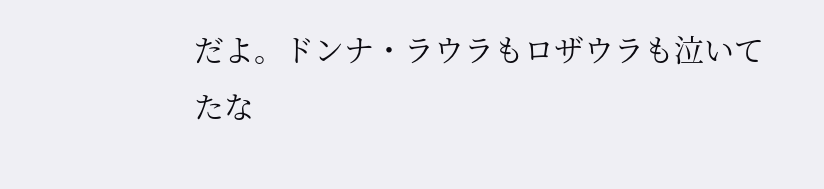だよ。ドンナ・ラウラもロザウラも泣いてたな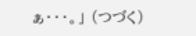ぁ・・・。」 (つづく)